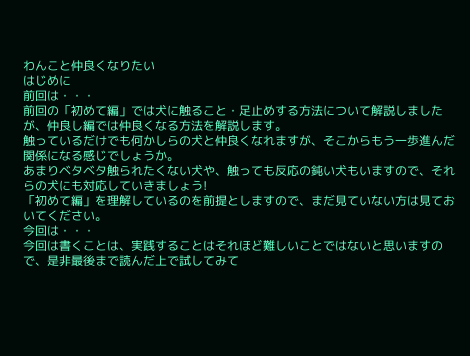わんこと仲良くなりたい
はじめに
前回は・・・
前回の「初めて編」では犬に触ること・足止めする方法について解説しましたが、仲良し編では仲良くなる方法を解説します。
触っているだけでも何かしらの犬と仲良くなれますが、そこからもう一歩進んだ関係になる感じでしょうか。
あまりベタベタ触られたくない犬や、触っても反応の鈍い犬もいますので、それらの犬にも対応していきましょう!
「初めて編」を理解しているのを前提としますので、まだ見ていない方は見ておいてください。
今回は・・・
今回は書くことは、実践することはそれほど難しいことではないと思いますので、是非最後まで読んだ上で試してみて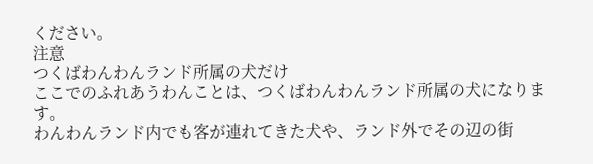ください。
注意
つくばわんわんランド所属の犬だけ
ここでのふれあうわんことは、つくばわんわんランド所属の犬になります。
わんわんランド内でも客が連れてきた犬や、ランド外でその辺の街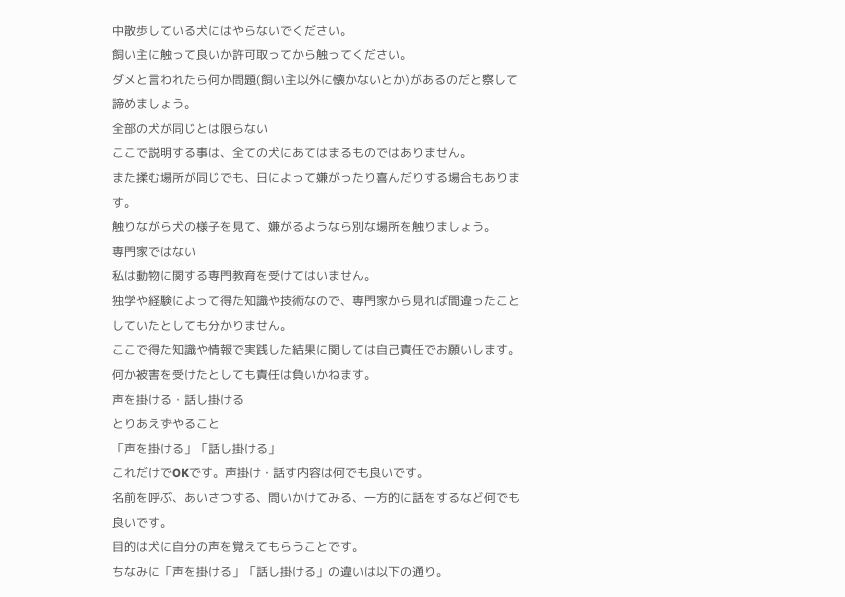中散歩している犬にはやらないでください。
飼い主に触って良いか許可取ってから触ってください。
ダメと言われたら何か問題(飼い主以外に懐かないとか)があるのだと察して諦めましょう。
全部の犬が同じとは限らない
ここで説明する事は、全ての犬にあてはまるものではありません。
また揉む場所が同じでも、日によって嫌がったり喜んだりする場合もあります。
触りながら犬の様子を見て、嫌がるようなら別な場所を触りましょう。
専門家ではない
私は動物に関する専門教育を受けてはいません。
独学や経験によって得た知識や技術なので、専門家から見れば間違ったことしていたとしても分かりません。
ここで得た知識や情報で実践した結果に関しては自己責任でお願いします。
何か被害を受けたとしても責任は負いかねます。
声を掛ける・話し掛ける
とりあえずやること
「声を掛ける」「話し掛ける」
これだけでOKです。声掛け・話す内容は何でも良いです。
名前を呼ぶ、あいさつする、問いかけてみる、一方的に話をするなど何でも良いです。
目的は犬に自分の声を覚えてもらうことです。
ちなみに「声を掛ける」「話し掛ける」の違いは以下の通り。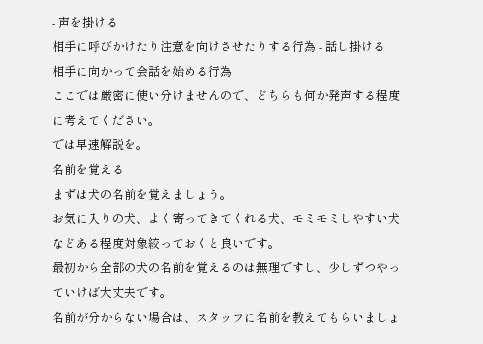- 声を掛ける
相手に呼びかけたり注意を向けさせたりする行為 - 話し掛ける
相手に向かって会話を始める行為
ここでは厳密に使い分けませんので、どちらも何か発声する程度に考えてください。
では早速解説を。
名前を覚える
まずは犬の名前を覚えましょう。
お気に入りの犬、よく寄ってきてくれる犬、モミモミしやすい犬などある程度対象絞っておくと良いです。
最初から全部の犬の名前を覚えるのは無理ですし、少しずつやっていけば大丈夫です。
名前が分からない場合は、スタッフに名前を教えてもらいましょ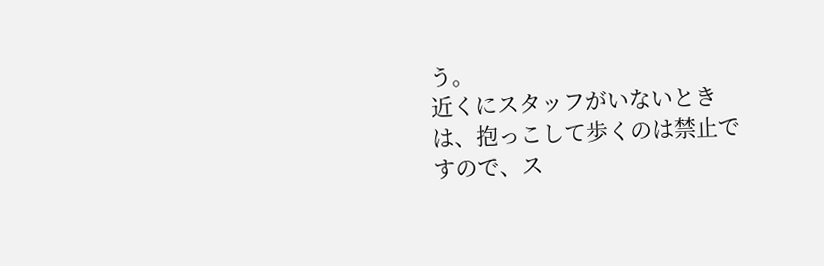う。
近くにスタッフがいないときは、抱っこして歩くのは禁止ですので、ス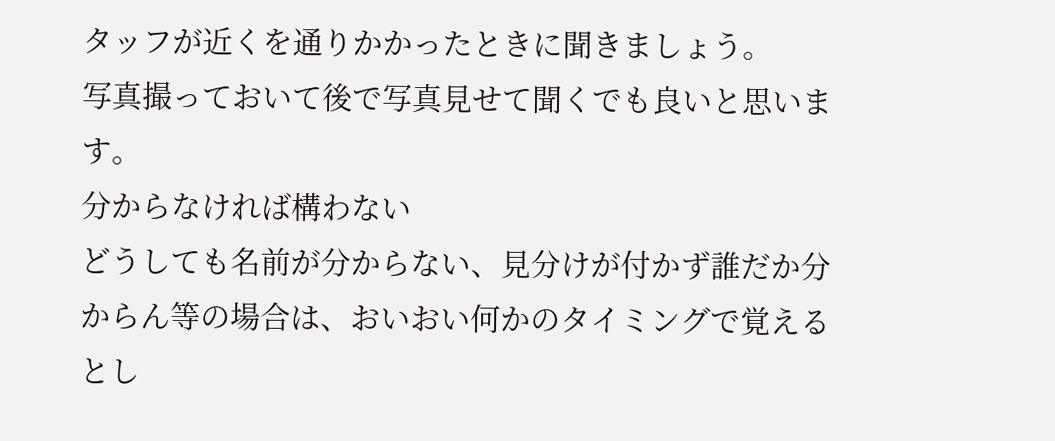タッフが近くを通りかかったときに聞きましょう。
写真撮っておいて後で写真見せて聞くでも良いと思います。
分からなければ構わない
どうしても名前が分からない、見分けが付かず誰だか分からん等の場合は、おいおい何かのタイミングで覚えるとし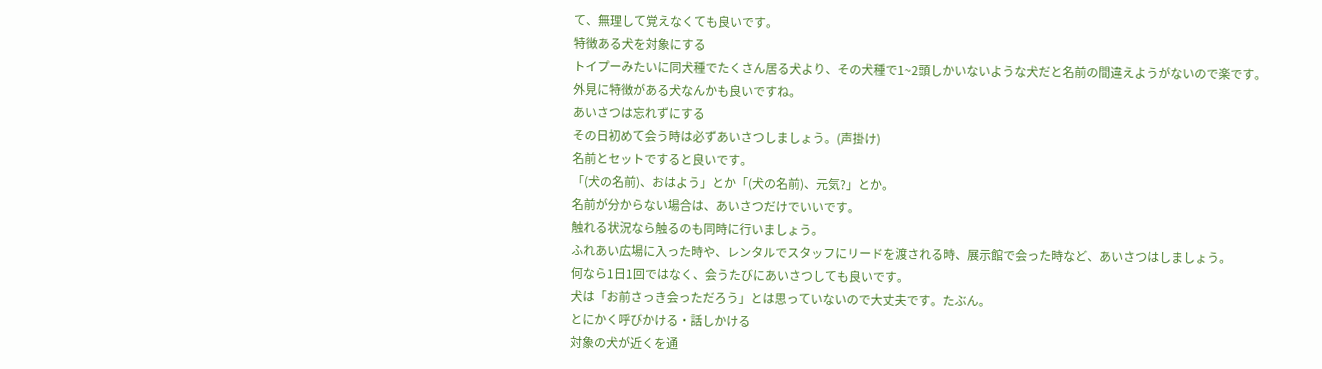て、無理して覚えなくても良いです。
特徴ある犬を対象にする
トイプーみたいに同犬種でたくさん居る犬より、その犬種で1~2頭しかいないような犬だと名前の間違えようがないので楽です。
外見に特徴がある犬なんかも良いですね。
あいさつは忘れずにする
その日初めて会う時は必ずあいさつしましょう。(声掛け)
名前とセットですると良いです。
「(犬の名前)、おはよう」とか「(犬の名前)、元気?」とか。
名前が分からない場合は、あいさつだけでいいです。
触れる状況なら触るのも同時に行いましょう。
ふれあい広場に入った時や、レンタルでスタッフにリードを渡される時、展示館で会った時など、あいさつはしましょう。
何なら1日1回ではなく、会うたびにあいさつしても良いです。
犬は「お前さっき会っただろう」とは思っていないので大丈夫です。たぶん。
とにかく呼びかける・話しかける
対象の犬が近くを通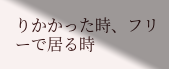りかかった時、フリーで居る時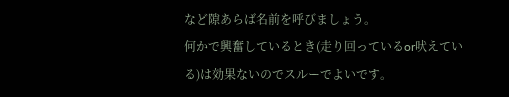など隙あらば名前を呼びましょう。
何かで興奮しているとき(走り回っているor吠えている)は効果ないのでスルーでよいです。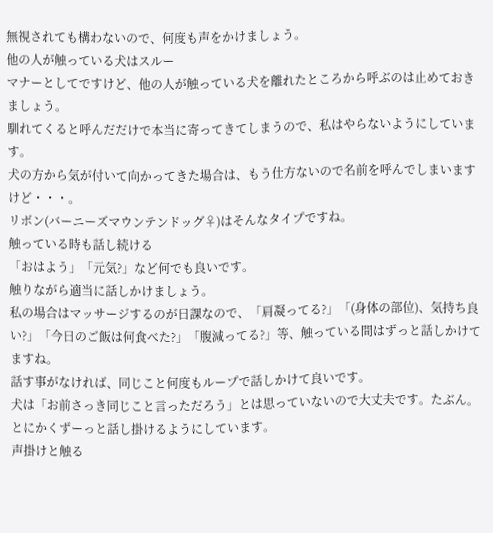無視されても構わないので、何度も声をかけましょう。
他の人が触っている犬はスルー
マナーとしてですけど、他の人が触っている犬を離れたところから呼ぶのは止めておきましょう。
馴れてくると呼んだだけで本当に寄ってきてしまうので、私はやらないようにしています。
犬の方から気が付いて向かってきた場合は、もう仕方ないので名前を呼んでしまいますけど・・・。
リボン(バーニーズマウンテンドッグ♀)はそんなタイプですね。
触っている時も話し続ける
「おはよう」「元気?」など何でも良いです。
触りながら適当に話しかけましょう。
私の場合はマッサージするのが日課なので、「肩凝ってる?」「(身体の部位)、気持ち良い?」「今日のご飯は何食べた?」「腹減ってる?」等、触っている間はずっと話しかけてますね。
話す事がなければ、同じこと何度もループで話しかけて良いです。
犬は「お前さっき同じこと言っただろう」とは思っていないので大丈夫です。たぶん。
とにかくずーっと話し掛けるようにしています。
声掛けと触る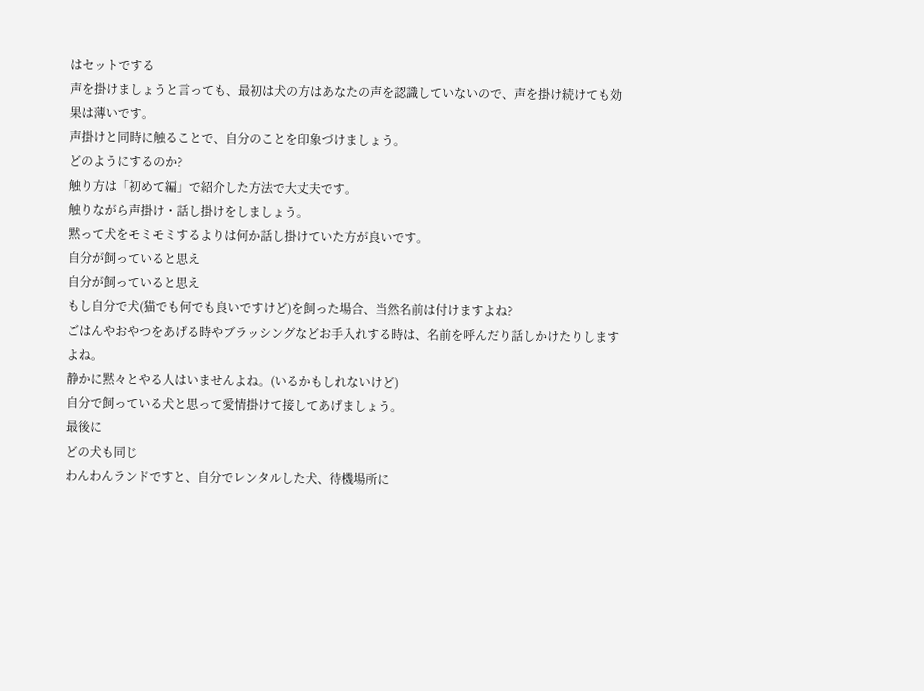はセットでする
声を掛けましょうと言っても、最初は犬の方はあなたの声を認識していないので、声を掛け続けても効果は薄いです。
声掛けと同時に触ることで、自分のことを印象づけましょう。
どのようにするのか?
触り方は「初めて編」で紹介した方法で大丈夫です。
触りながら声掛け・話し掛けをしましょう。
黙って犬をモミモミするよりは何か話し掛けていた方が良いです。
自分が飼っていると思え
自分が飼っていると思え
もし自分で犬(猫でも何でも良いですけど)を飼った場合、当然名前は付けますよね?
ごはんやおやつをあげる時やブラッシングなどお手入れする時は、名前を呼んだり話しかけたりしますよね。
静かに黙々とやる人はいませんよね。(いるかもしれないけど)
自分で飼っている犬と思って愛情掛けて接してあげましょう。
最後に
どの犬も同じ
わんわんランドですと、自分でレンタルした犬、待機場所に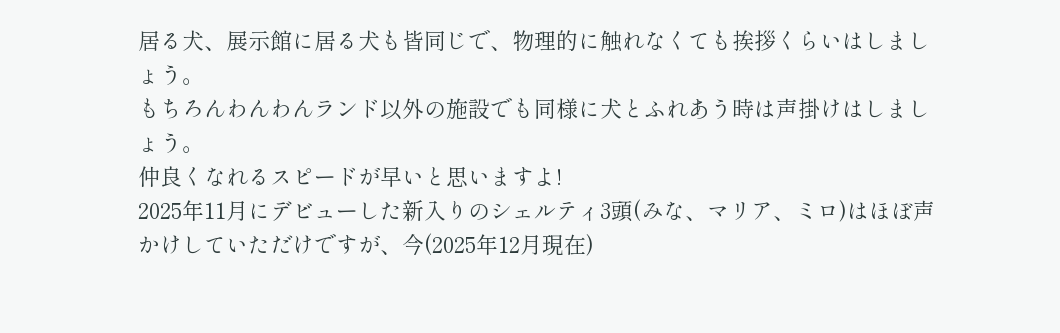居る犬、展示館に居る犬も皆同じで、物理的に触れなくても挨拶くらいはしましょう。
もちろんわんわんランド以外の施設でも同様に犬とふれあう時は声掛けはしましょう。
仲良くなれるスピードが早いと思いますよ!
2025年11月にデビューした新入りのシェルティ3頭(みな、マリア、ミロ)はほぼ声かけしていただけですが、今(2025年12月現在)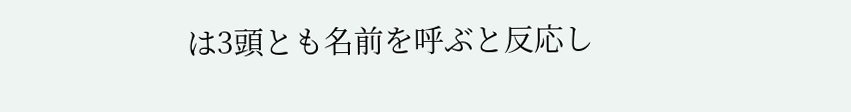は3頭とも名前を呼ぶと反応し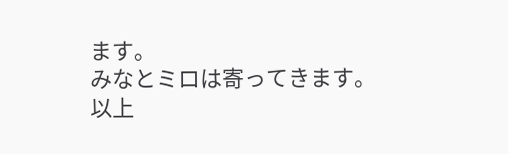ます。
みなとミロは寄ってきます。
以上